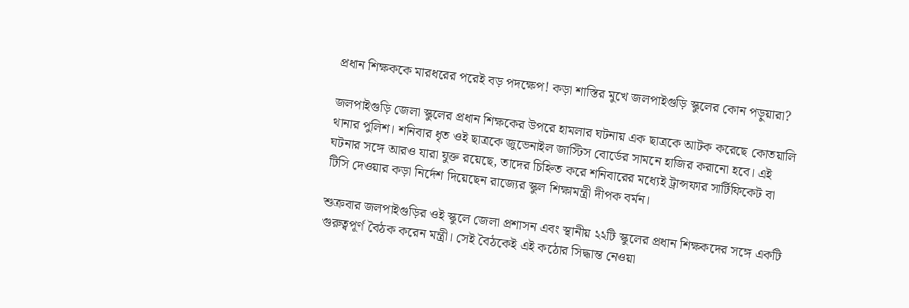প্রধান শিক্ষককে মারধরের পরেই বড় পদক্ষেপ! কড়া শাস্তির মুখে জলপাইগুড়ি স্কুলের কোন পড়ুয়ারা?

জলপাইগুড়ি জেলা স্কুলের প্রধান শিক্ষকের উপরে হামলার ঘটনায় এক ছাত্রকে আটক করেছে কোতয়ালি থানার পুলিশ। শনিবার ধৃত ওই ছাত্রকে জুভেনাইল জাস্টিস বোর্ডের সামনে হাজির করানো হবে। এই ঘটনার সঙ্গে আরও যারা যুক্ত রয়েছে, তাদের চিহ্নিত করে শনিবারের মধ্যেই ট্রান্সফার সার্টিফিকেট বা টিসি দেওয়ার কড়া নির্দেশ দিয়েছেন রাজ্যের স্কুল শিক্ষামন্ত্রী দীপক বর্মন।

শুক্রবার জলপাইগুড়ির ওই স্কুলে জেলা প্রশাসন এবং স্থানীয় ২২টি স্কুলের প্রধান শিক্ষকদের সঙ্গে একটি গুরুত্বপূর্ণ বৈঠক করেন মন্ত্রী। সেই বৈঠকেই এই কঠোর সিদ্ধান্ত নেওয়া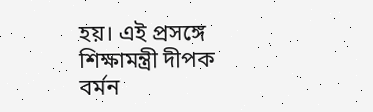হয়। এই প্রসঙ্গে শিক্ষামন্ত্রী দীপক বর্মন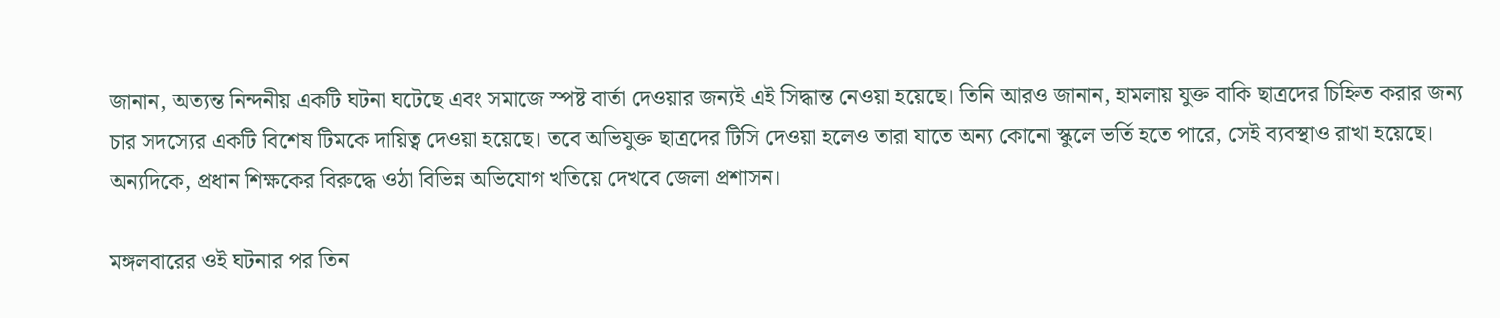জানান, অত্যন্ত নিন্দনীয় একটি ঘটনা ঘটেছে এবং সমাজে স্পষ্ট বার্তা দেওয়ার জন্যই এই সিদ্ধান্ত নেওয়া হয়েছে। তিনি আরও জানান, হামলায় যুক্ত বাকি ছাত্রদের চিহ্নিত করার জন্য চার সদস্যের একটি বিশেষ টিমকে দায়িত্ব দেওয়া হয়েছে। তবে অভিযুক্ত ছাত্রদের টিসি দেওয়া হলেও তারা যাতে অন্য কোনো স্কুলে ভর্তি হতে পারে, সেই ব্যবস্থাও রাখা হয়েছে। অন্যদিকে, প্রধান শিক্ষকের বিরুদ্ধে ওঠা বিভিন্ন অভিযোগ খতিয়ে দেখবে জেলা প্রশাসন।

মঙ্গলবারের ওই ঘটনার পর তিন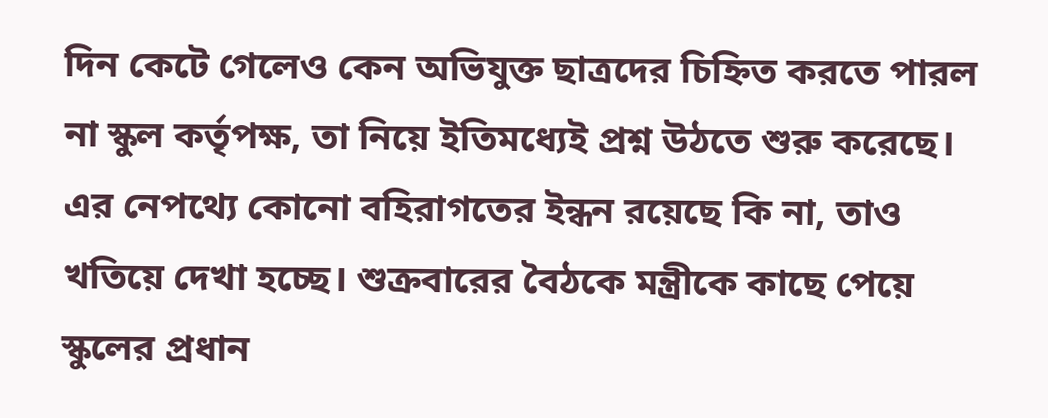দিন কেটে গেলেও কেন অভিযুক্ত ছাত্রদের চিহ্নিত করতে পারল না স্কুল কর্তৃপক্ষ, তা নিয়ে ইতিমধ্যেই প্রশ্ন উঠতে শুরু করেছে। এর নেপথ্যে কোনো বহিরাগতের ইন্ধন রয়েছে কি না, তাও খতিয়ে দেখা হচ্ছে। শুক্রবারের বৈঠকে মন্ত্রীকে কাছে পেয়ে স্কুলের প্রধান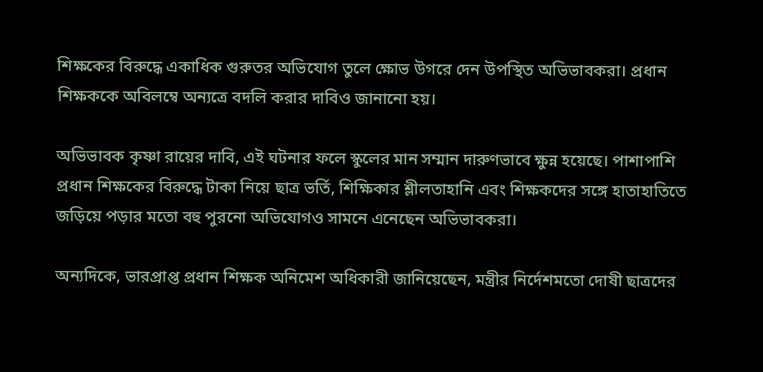শিক্ষকের বিরুদ্ধে একাধিক গুরুতর অভিযোগ তুলে ক্ষোভ উগরে দেন উপস্থিত অভিভাবকরা। প্রধান শিক্ষককে অবিলম্বে অন্যত্রে বদলি করার দাবিও জানানো হয়।

অভিভাবক কৃষ্ণা রায়ের দাবি, এই ঘটনার ফলে স্কুলের মান সম্মান দারুণভাবে ক্ষুন্ন হয়েছে। পাশাপাশি প্রধান শিক্ষকের বিরুদ্ধে টাকা নিয়ে ছাত্র ভর্তি, শিক্ষিকার শ্লীলতাহানি এবং শিক্ষকদের সঙ্গে হাতাহাতিতে জড়িয়ে পড়ার মতো বহু পুরনো অভিযোগও সামনে এনেছেন অভিভাবকরা।

অন্যদিকে, ভারপ্রাপ্ত প্রধান শিক্ষক অনিমেশ অধিকারী জানিয়েছেন, মন্ত্রীর নির্দেশমতো দোষী ছাত্রদের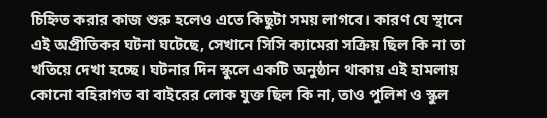চিহ্নিত করার কাজ শুরু হলেও এতে কিছুটা সময় লাগবে। কারণ যে স্থানে এই অপ্রীতিকর ঘটনা ঘটেছে, সেখানে সিসি ক্যামেরা সক্রিয় ছিল কি না তা খতিয়ে দেখা হচ্ছে। ঘটনার দিন স্কুলে একটি অনুষ্ঠান থাকায় এই হামলায় কোনো বহিরাগত বা বাইরের লোক যুক্ত ছিল কি না, তাও পুলিশ ও স্কুল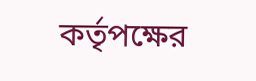কর্তৃপক্ষের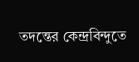তদন্তের কেন্দ্রবিন্দুতে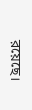রয়েছে।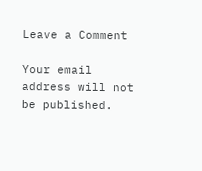Leave a Comment

Your email address will not be published.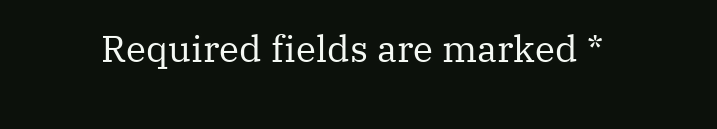Required fields are marked *